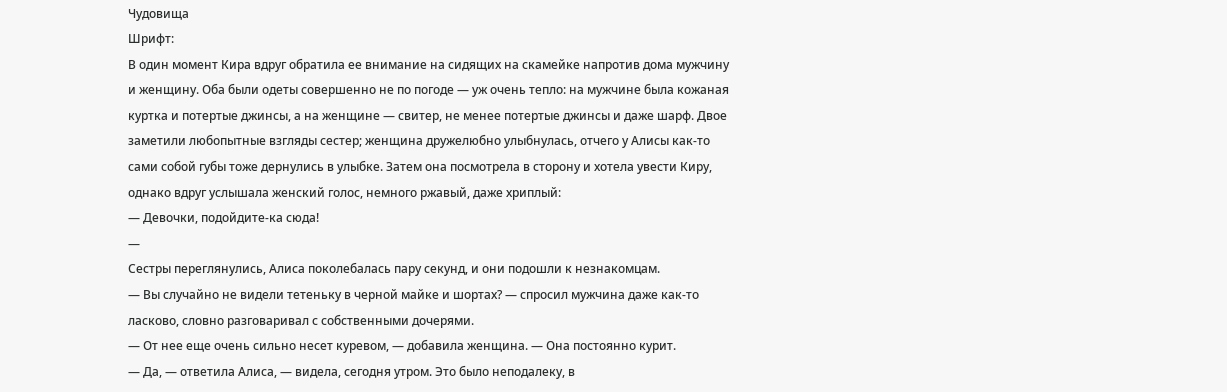Чудовища
Шрифт:
В один момент Кира вдруг обратила ее внимание на сидящих на скамейке напротив дома мужчину и женщину. Оба были одеты совершенно не по погоде — уж очень тепло: на мужчине была кожаная куртка и потертые джинсы, а на женщине — свитер, не менее потертые джинсы и даже шарф. Двое заметили любопытные взгляды сестер; женщина дружелюбно улыбнулась, отчего у Алисы как-то сами собой губы тоже дернулись в улыбке. Затем она посмотрела в сторону и хотела увести Киру, однако вдруг услышала женский голос, немного ржавый, даже хриплый:
— Девочки, подойдите-ка сюда!
—
Сестры переглянулись, Алиса поколебалась пару секунд, и они подошли к незнакомцам.
— Вы случайно не видели тетеньку в черной майке и шортах? — спросил мужчина даже как-то ласково, словно разговаривал с собственными дочерями.
— От нее еще очень сильно несет куревом, — добавила женщина. — Она постоянно курит.
— Да, — ответила Алиса, — видела, сегодня утром. Это было неподалеку, в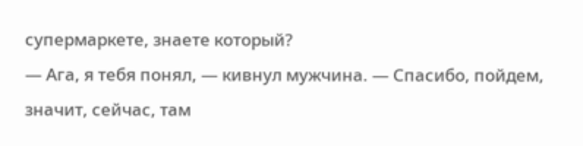супермаркете, знаете который?
— Ага, я тебя понял, — кивнул мужчина. — Спасибо, пойдем, значит, сейчас, там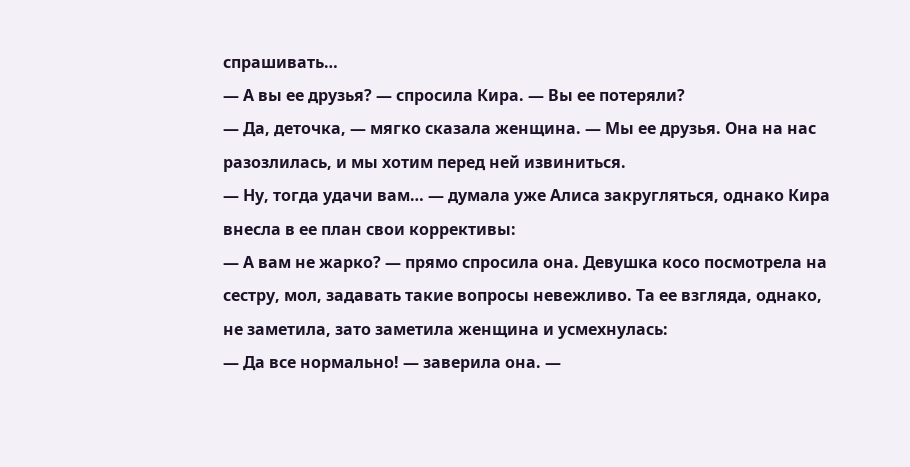спрашивать…
— А вы ее друзья? — спросила Кира. — Вы ее потеряли?
— Да, деточка, — мягко сказала женщина. — Мы ее друзья. Она на нас разозлилась, и мы хотим перед ней извиниться.
— Ну, тогда удачи вам… — думала уже Алиса закругляться, однако Кира внесла в ее план свои коррективы:
— А вам не жарко? — прямо спросила она. Девушка косо посмотрела на сестру, мол, задавать такие вопросы невежливо. Та ее взгляда, однако, не заметила, зато заметила женщина и усмехнулась:
— Да все нормально! — заверила она. —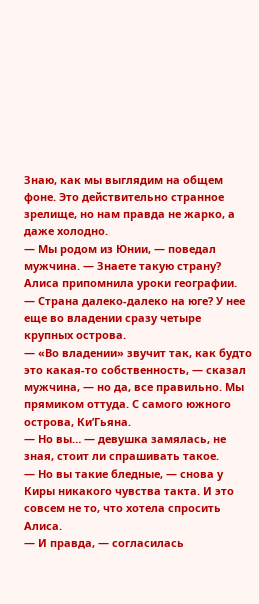Знаю, как мы выглядим на общем фоне. Это действительно странное зрелище, но нам правда не жарко, а даже холодно.
— Мы родом из Юнии, — поведал мужчина. — Знаете такую страну?
Алиса припомнила уроки географии.
— Страна далеко-далеко на юге? У нее еще во владении сразу четыре крупных острова.
— «Во владении» звучит так, как будто это какая-то собственность, — сказал мужчина, — но да, все правильно. Мы прямиком оттуда. С самого южного острова, Ки’Гьяна.
— Но вы… — девушка замялась, не зная, стоит ли спрашивать такое.
— Но вы такие бледные, — снова у Киры никакого чувства такта. И это совсем не то, что хотела спросить Алиса.
— И правда, — согласилась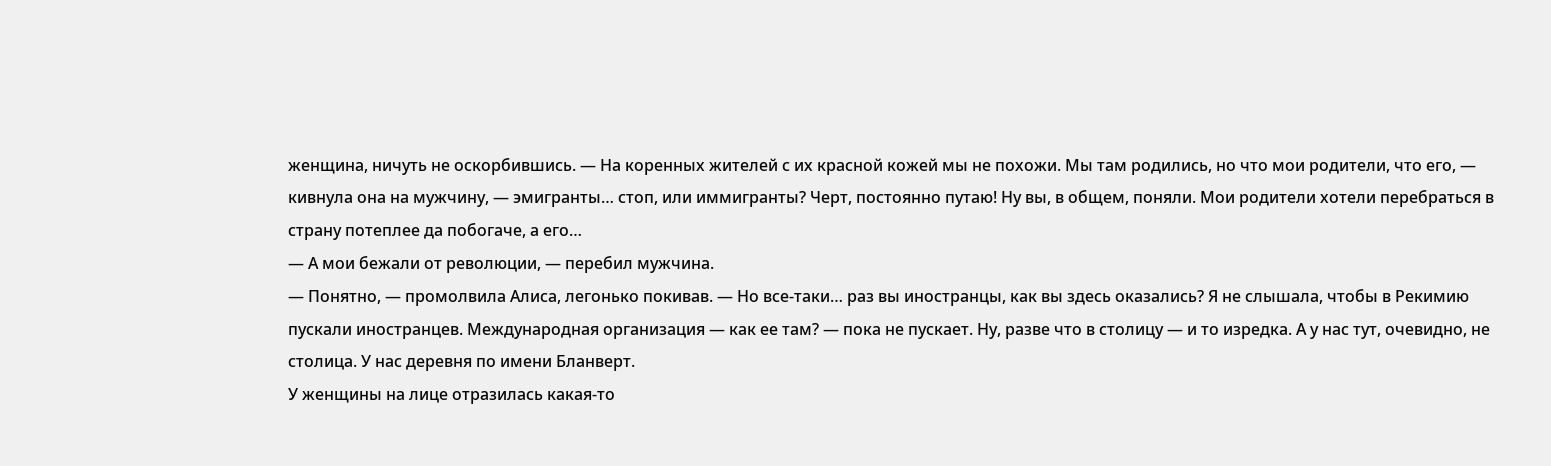женщина, ничуть не оскорбившись. — На коренных жителей с их красной кожей мы не похожи. Мы там родились, но что мои родители, что его, — кивнула она на мужчину, — эмигранты… стоп, или иммигранты? Черт, постоянно путаю! Ну вы, в общем, поняли. Мои родители хотели перебраться в страну потеплее да побогаче, а его…
— А мои бежали от революции, — перебил мужчина.
— Понятно, — промолвила Алиса, легонько покивав. — Но все-таки… раз вы иностранцы, как вы здесь оказались? Я не слышала, чтобы в Рекимию пускали иностранцев. Международная организация — как ее там? — пока не пускает. Ну, разве что в столицу — и то изредка. А у нас тут, очевидно, не столица. У нас деревня по имени Бланверт.
У женщины на лице отразилась какая-то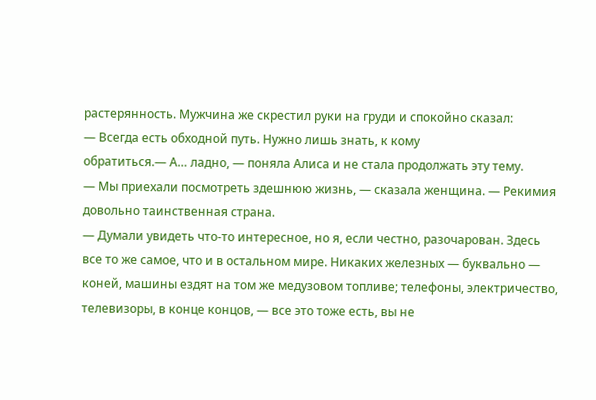растерянность. Мужчина же скрестил руки на груди и спокойно сказал:
— Всегда есть обходной путь. Нужно лишь знать, к кому
обратиться.— А… ладно, — поняла Алиса и не стала продолжать эту тему.
— Мы приехали посмотреть здешнюю жизнь, — сказала женщина. — Рекимия довольно таинственная страна.
— Думали увидеть что-то интересное, но я, если честно, разочарован. Здесь все то же самое, что и в остальном мире. Никаких железных — буквально — коней, машины ездят на том же медузовом топливе; телефоны, электричество, телевизоры, в конце концов, — все это тоже есть, вы не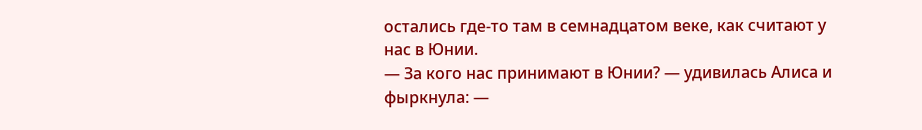остались где-то там в семнадцатом веке, как считают у нас в Юнии.
— За кого нас принимают в Юнии? — удивилась Алиса и фыркнула: —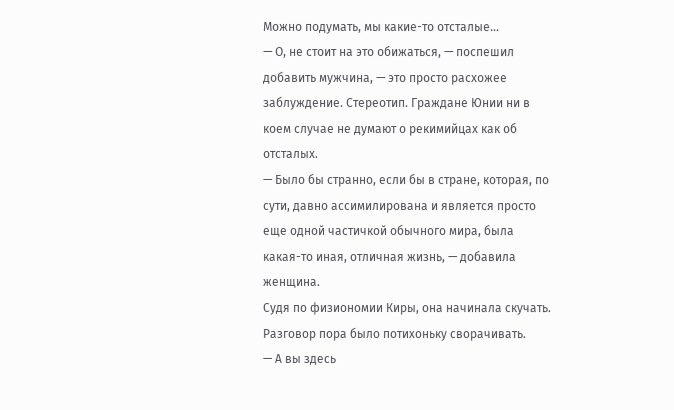Можно подумать, мы какие-то отсталые…
— О, не стоит на это обижаться, — поспешил добавить мужчина, — это просто расхожее заблуждение. Стереотип. Граждане Юнии ни в коем случае не думают о рекимийцах как об отсталых.
— Было бы странно, если бы в стране, которая, по сути, давно ассимилирована и является просто еще одной частичкой обычного мира, была какая-то иная, отличная жизнь, — добавила женщина.
Судя по физиономии Киры, она начинала скучать. Разговор пора было потихоньку сворачивать.
— А вы здесь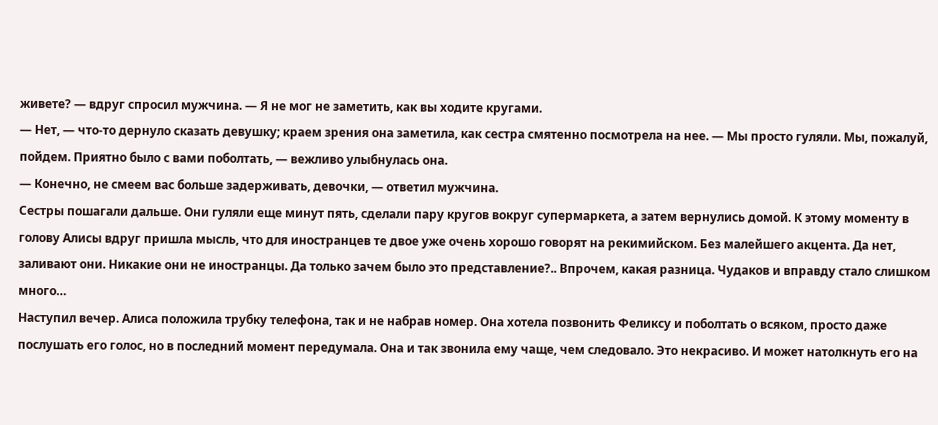живете? — вдруг спросил мужчина. — Я не мог не заметить, как вы ходите кругами.
— Нет, — что-то дернуло сказать девушку; краем зрения она заметила, как сестра смятенно посмотрела на нее. — Мы просто гуляли. Мы, пожалуй, пойдем. Приятно было с вами поболтать, — вежливо улыбнулась она.
— Конечно, не смеем вас больше задерживать, девочки, — ответил мужчина.
Сестры пошагали дальше. Они гуляли еще минут пять, сделали пару кругов вокруг супермаркета, а затем вернулись домой. К этому моменту в голову Алисы вдруг пришла мысль, что для иностранцев те двое уже очень хорошо говорят на рекимийском. Без малейшего акцента. Да нет, заливают они. Никакие они не иностранцы. Да только зачем было это представление?.. Впрочем, какая разница. Чудаков и вправду стало слишком много…
Наступил вечер. Алиса положила трубку телефона, так и не набрав номер. Она хотела позвонить Феликсу и поболтать о всяком, просто даже послушать его голос, но в последний момент передумала. Она и так звонила ему чаще, чем следовало. Это некрасиво. И может натолкнуть его на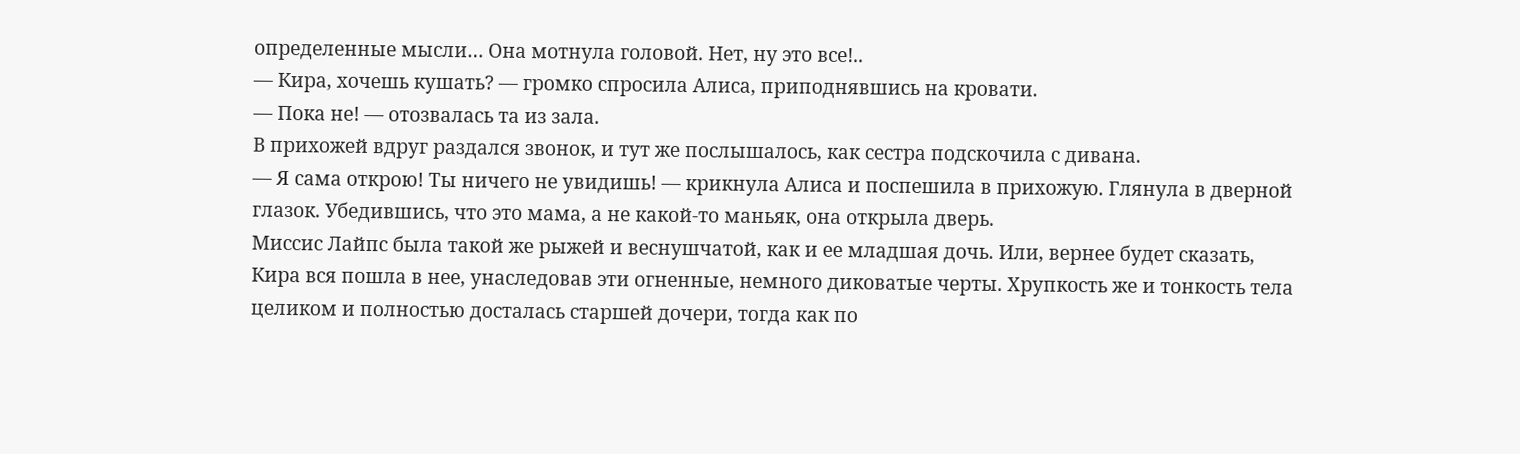определенные мысли… Она мотнула головой. Нет, ну это все!..
— Кира, хочешь кушать? — громко спросила Алиса, приподнявшись на кровати.
— Пока не! — отозвалась та из зала.
В прихожей вдруг раздался звонок, и тут же послышалось, как сестра подскочила с дивана.
— Я сама открою! Ты ничего не увидишь! — крикнула Алиса и поспешила в прихожую. Глянула в дверной глазок. Убедившись, что это мама, а не какой-то маньяк, она открыла дверь.
Миссис Лайпс была такой же рыжей и веснушчатой, как и ее младшая дочь. Или, вернее будет сказать, Кира вся пошла в нее, унаследовав эти огненные, немного диковатые черты. Хрупкость же и тонкость тела целиком и полностью досталась старшей дочери, тогда как по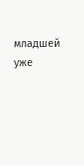младшей уже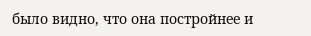было видно, что она постройнее и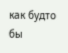как будто бы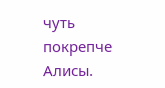чуть покрепче Алисы.